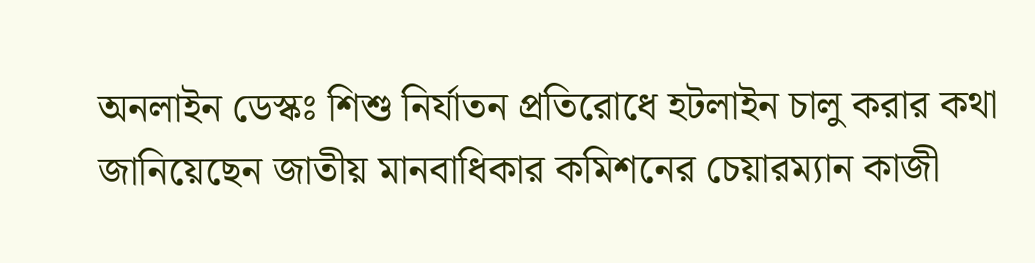অনলাইন ডেস্কঃ শিশু নির্যাতন প্রতিরোধে হটলাইন চালু করার কথা জানিয়েছেন জাতীয় মানবাধিকার কমিশনের চেয়ারম্যান কাজী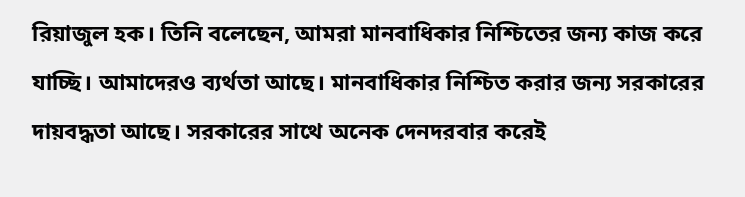রিয়াজুল হক। তিনি বলেছেন, আমরা মানবাধিকার নিশ্চিতের জন্য কাজ করে যাচ্ছি। আমাদেরও ব্যর্থতা আছে। মানবাধিকার নিশ্চিত করার জন্য সরকারের দায়বদ্ধতা আছে। সরকারের সাথে অনেক দেনদরবার করেই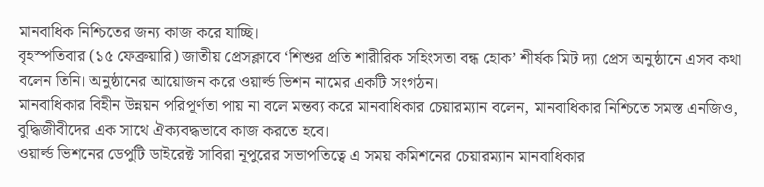মানবাধিক নিশ্চিতের জন্য কাজ করে যাচ্ছি।
বৃহস্পতিবার (১৫ ফেব্রুয়ারি) জাতীয় প্রেসক্লাবে ‘শিশুর প্রতি শারীরিক সহিংসতা বন্ধ হোক’ শীর্ষক মিট দ্যা প্রেস অনুষ্ঠানে এসব কথা বলেন তিনি। অনুষ্ঠানের আয়োজন করে ওয়ার্ল্ড ভিশন নামের একটি সংগঠন।
মানবাধিকার বিহীন উন্নয়ন পরিপূর্ণতা পায় না বলে মন্তব্য করে মানবাধিকার চেয়ারম্যান বলেন, মানবাধিকার নিশ্চিতে সমস্ত এনজিও, বুদ্ধিজীবীদের এক সাথে ঐক্যবদ্ধভাবে কাজ করতে হবে।
ওয়ার্ল্ড ভিশনের ডেপুটি ডাইরেক্ট সাবিরা নূপুরের সভাপতিত্বে এ সময় কমিশনের চেয়ারম্যান মানবাধিকার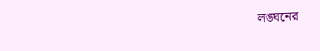লঙ্ঘনের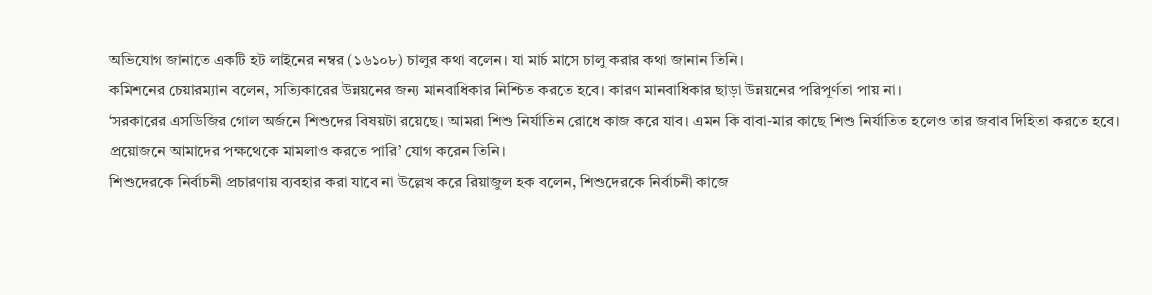অভিযোগ জানাতে একটি হট লাইনের নম্বর (১৬১০৮) চালুর কথা বলেন। যা মার্চ মাসে চালু করার কথা জানান তিনি।
কমিশনের চেয়ারম্যান বলেন, সত্যিকারের উন্নয়নের জন্য মানবাধিকার নিশ্চিত করতে হবে। কারণ মানবাধিকার ছাড়া উন্নয়নের পরিপূর্ণতা পায় না।
‘সরকারের এসডিজির গোল অর্জনে শিশুদের বিষয়টা রয়েছে। আমরা শিশু নির্যাতিন রোধে কাজ করে যাব। এমন কি বাবা-মার কাছে শিশু নির্যাতিত হলেও তার জবাব দিহিতা করতে হবে। প্রয়োজনে আমাদের পক্ষথেকে মামলাও করতে পারি’ যোগ করেন তিনি।
শিশুদেরকে নির্বাচনী প্রচারণায় ব্যবহার করা যাবে না উল্লেখ করে রিয়াজুল হক বলেন, শিশুদেরকে নির্বাচনী কাজে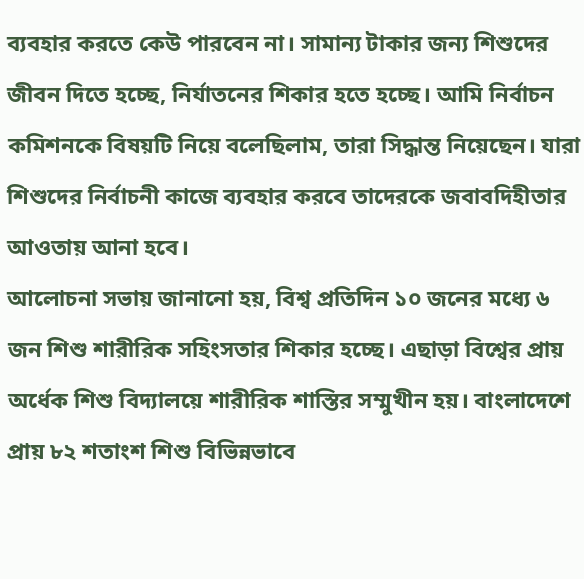ব্যবহার করতে কেউ পারবেন না। সামান্য টাকার জন্য শিশুদের জীবন দিতে হচ্ছে, নির্যাতনের শিকার হতে হচ্ছে। আমি নির্বাচন কমিশনকে বিষয়টি নিয়ে বলেছিলাম, তারা সিদ্ধান্ত নিয়েছেন। যারা শিশুদের নির্বাচনী কাজে ব্যবহার করবে তাদেরকে জবাবদিহীতার আওতায় আনা হবে।
আলোচনা সভায় জানানো হয়, বিশ্ব প্রতিদিন ১০ জনের মধ্যে ৬ জন শিশু শারীরিক সহিংসতার শিকার হচ্ছে। এছাড়া বিশ্বের প্রায় অর্ধেক শিশু বিদ্যালয়ে শারীরিক শাস্তির সম্মুখীন হয়। বাংলাদেশে প্রায় ৮২ শতাংশ শিশু বিভিন্নভাবে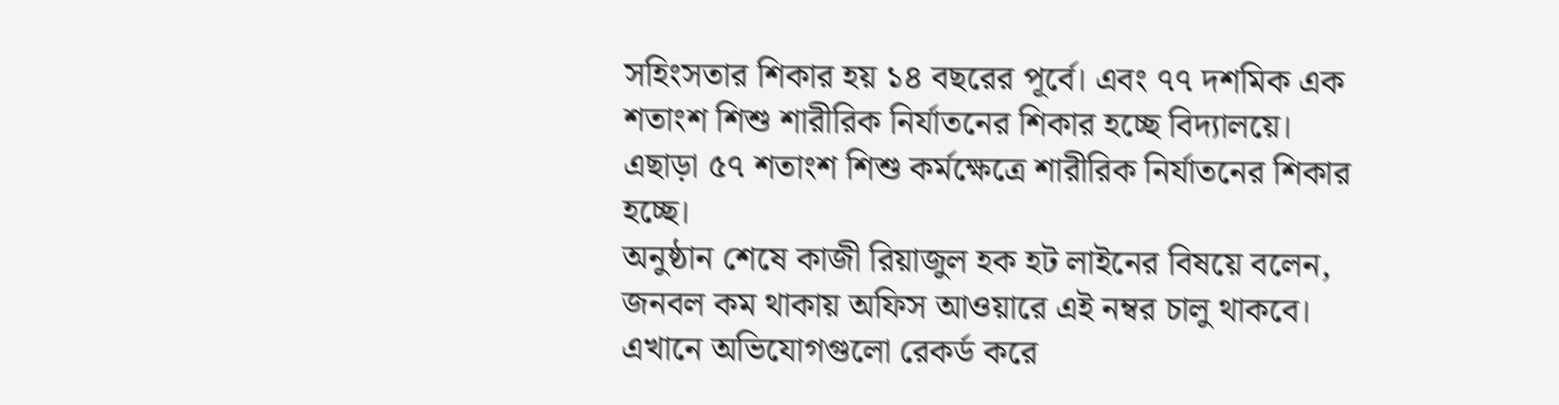সহিংসতার শিকার হয় ১৪ বছরের পূর্বে। এবং ৭৭ দশমিক এক শতাংশ শিশু শারীরিক নির্যাতনের শিকার হচ্ছে বিদ্যালয়ে। এছাড়া ৫৭ শতাংশ শিশু কর্মক্ষেত্রে শারীরিক নির্যাতনের শিকার হচ্ছে।
অনুষ্ঠান শেষে কাজী রিয়াজুল হক হট লাইনের বিষয়ে বলেন, জনবল কম থাকায় অফিস আওয়ারে এই নম্বর চালু থাকবে। এখানে অভিযোগগুলো রেকর্ড করে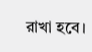রাখা হবে।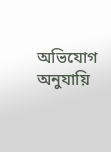অভিযোগ অনুযায়ি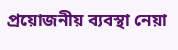প্রয়োজনীয় ব্যবস্থা নেয়া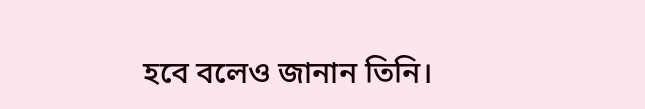হবে বলেও জানান তিনি।